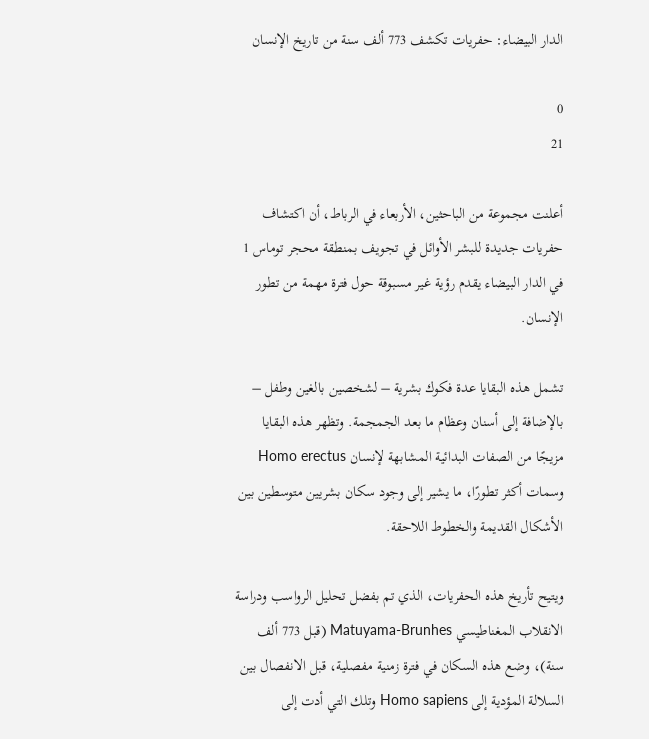الدار البيضاء: حفريات تكشف 773 ألف سنة من تاريخ الإنسان

0
21

أعلنت مجموعة من الباحثين، الأربعاء في الرباط، أن اكتشاف حفريات جديدة للبشر الأوائل في تجويف بمنطقة محجر توماس 1 في الدار البيضاء يقدم رؤية غير مسبوقة حول فترة مهمة من تطور الإنسان.

تشمل هذه البقايا عدة فكوك بشرية – لشخصين بالغين وطفل – بالإضافة إلى أسنان وعظام ما بعد الجمجمة. وتظهر هذه البقايا مزيجًا من الصفات البدائية المشابهة لإنسان Homo erectus وسمات أكثر تطورًا، ما يشير إلى وجود سكان بشريين متوسطين بين الأشكال القديمة والخطوط اللاحقة.

ويتيح تأريخ هذه الحفريات، الذي تم بفضل تحليل الرواسب ودراسة الانقلاب المغناطيسي Matuyama-Brunhes (قبل 773 ألف سنة)، وضع هذه السكان في فترة زمنية مفصلية، قبل الانفصال بين السلالة المؤدية إلى Homo sapiens وتلك التي أدت إلى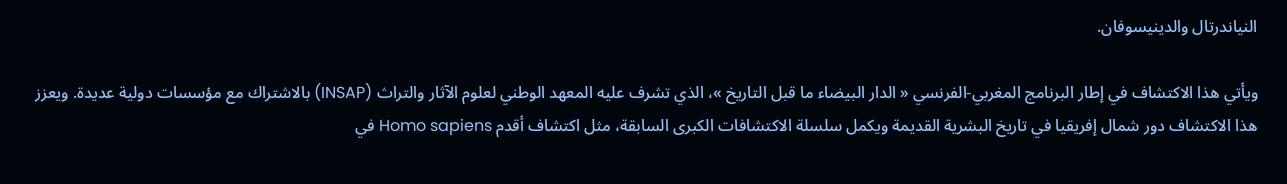النياندرتال والدينيسوفان.

ويأتي هذا الاكتشاف في إطار البرنامج المغربي-الفرنسي « الدار البيضاء ما قبل التاريخ »، الذي تشرف عليه المعهد الوطني لعلوم الآثار والتراث (INSAP) بالاشتراك مع مؤسسات دولية عديدة. ويعزز هذا الاكتشاف دور شمال إفريقيا في تاريخ البشرية القديمة ويكمل سلسلة الاكتشافات الكبرى السابقة، مثل اكتشاف أقدم Homo sapiens في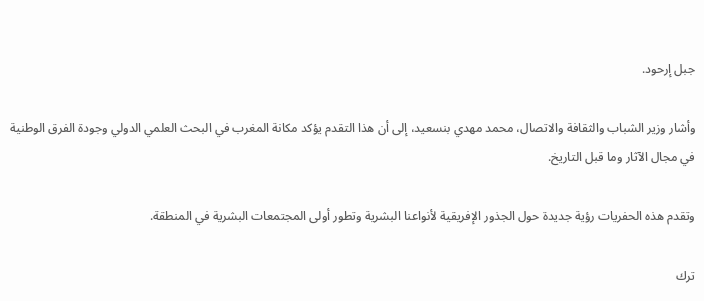جبل إرحود.

وأشار وزير الشباب والثقافة والاتصال، محمد مهدي بنسعيد، إلى أن هذا التقدم يؤكد مكانة المغرب في البحث العلمي الدولي وجودة الفرق الوطنية في مجال الآثار وما قبل التاريخ.

وتقدم هذه الحفريات رؤية جديدة حول الجذور الإفريقية لأنواعنا البشرية وتطور أولى المجتمعات البشرية في المنطقة.

ترك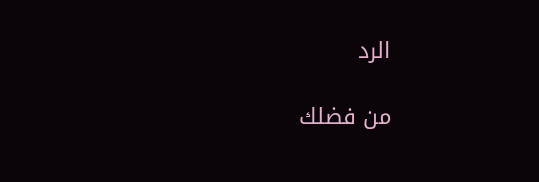الرد

من فضلك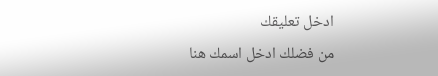ادخل تعليقك
من فضلك ادخل اسمك هنا